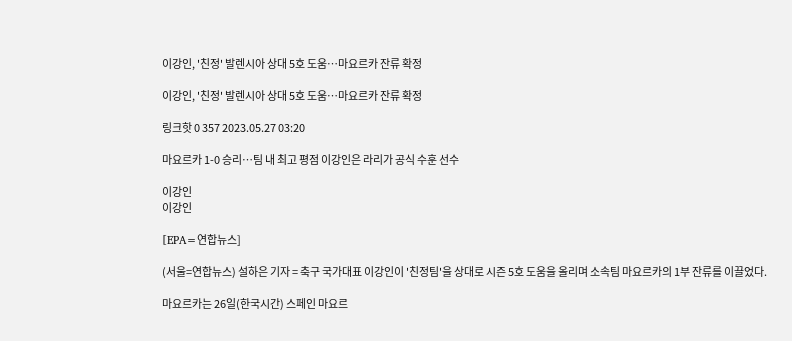이강인, '친정' 발렌시아 상대 5호 도움…마요르카 잔류 확정

이강인, '친정' 발렌시아 상대 5호 도움…마요르카 잔류 확정

링크핫 0 357 2023.05.27 03:20

마요르카 1-0 승리…팀 내 최고 평점 이강인은 라리가 공식 수훈 선수

이강인
이강인

[EPA=연합뉴스]

(서울=연합뉴스) 설하은 기자 = 축구 국가대표 이강인이 '친정팀'을 상대로 시즌 5호 도움을 올리며 소속팀 마요르카의 1부 잔류를 이끌었다.

마요르카는 26일(한국시간) 스페인 마요르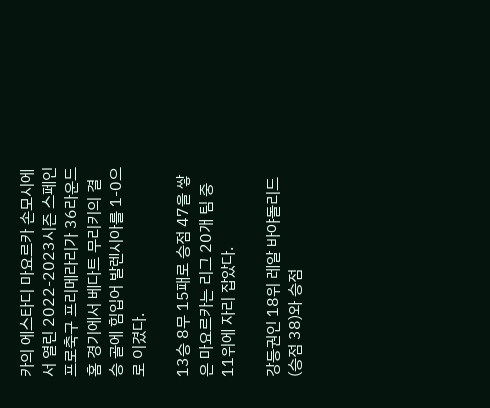카의 에스타디 마요르카 손모시에서 열린 2022-2023시즌 스페인 프로축구 프리메라리가 36라운드 홈 경기에서 베다트 무리키의 결승 골에 힘입어 발렌시아를 1-0으로 이겼다.

13승 8무 15패로 승점 47을 쌓은 마요르카는 리그 20개 팀 중 11위에 자리 잡았다.

강등권인 18위 레알 바야돌리드(승점 38)와 승점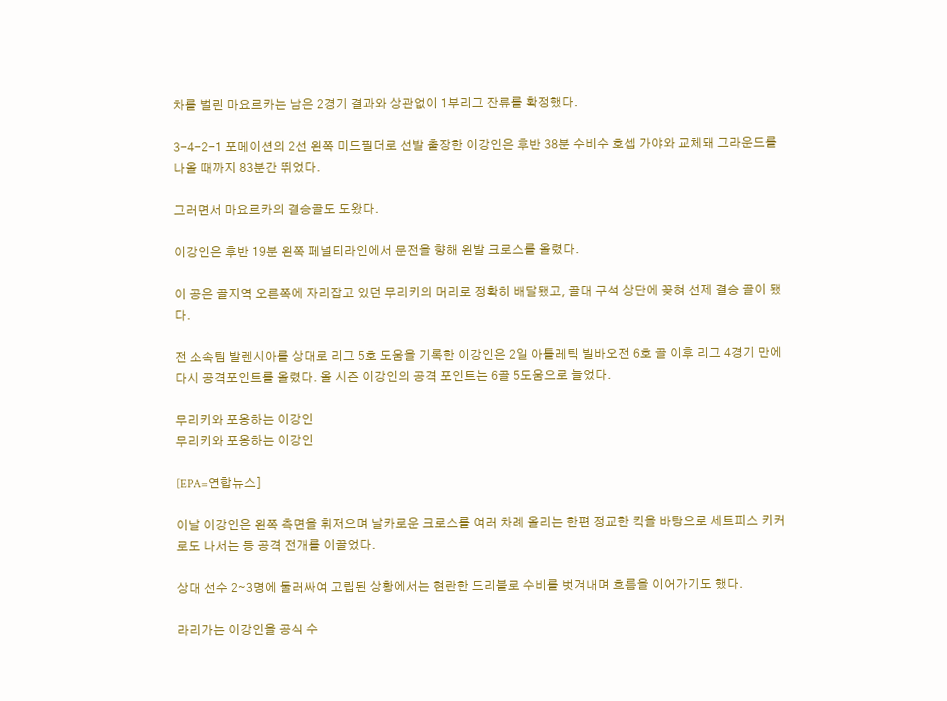차를 벌린 마요르카는 남은 2경기 결과와 상관없이 1부리그 잔류를 확정했다.

3-4-2-1 포메이션의 2선 왼쪽 미드필더로 선발 출장한 이강인은 후반 38분 수비수 호셉 가야와 교체돼 그라운드를 나올 때까지 83분간 뛰었다.

그러면서 마요르카의 결승골도 도왔다.

이강인은 후반 19분 왼쪽 페널티라인에서 문전을 향해 왼발 크로스를 올렸다.

이 공은 골지역 오른쪽에 자리잡고 있던 무리키의 머리로 정확히 배달됐고, 골대 구석 상단에 꽂혀 선제 결승 골이 됐다.

전 소속팀 발렌시아를 상대로 리그 5호 도움을 기록한 이강인은 2일 아틀레틱 빌바오전 6호 골 이후 리그 4경기 만에 다시 공격포인트를 올렸다. 올 시즌 이강인의 공격 포인트는 6골 5도움으로 늘었다.

무리키와 포옹하는 이강인
무리키와 포옹하는 이강인

[EPA=연합뉴스]

이날 이강인은 왼쪽 측면을 휘저으며 날카로운 크로스를 여러 차례 올리는 한편 정교한 킥을 바탕으로 세트피스 키커로도 나서는 등 공격 전개를 이끌었다.

상대 선수 2∼3명에 둘러싸여 고립된 상황에서는 현란한 드리블로 수비를 벗겨내며 흐름을 이어가기도 했다.

라리가는 이강인을 공식 수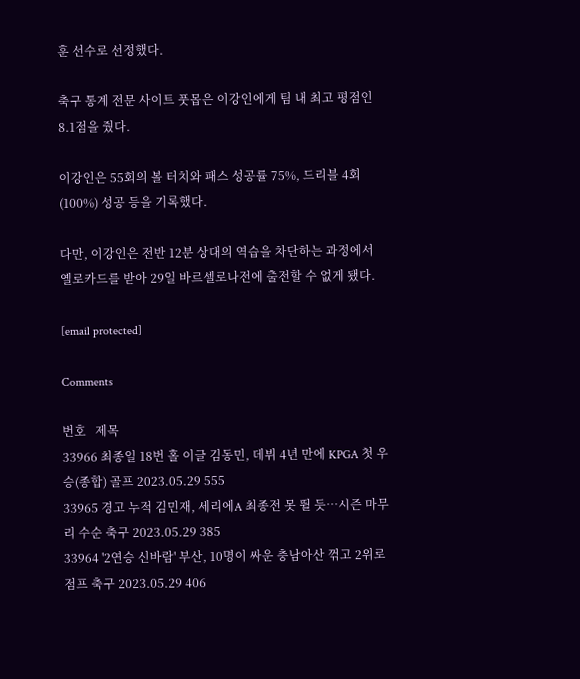훈 선수로 선정했다.

축구 통계 전문 사이트 풋몹은 이강인에게 팀 내 최고 평점인 8.1점을 줬다.

이강인은 55회의 볼 터치와 패스 성공률 75%, 드리블 4회(100%) 성공 등을 기록했다.

다만, 이강인은 전반 12분 상대의 역습을 차단하는 과정에서 옐로카드를 받아 29일 바르셀로나전에 출전할 수 없게 됐다.

[email protected]

Comments

번호   제목
33966 최종일 18번 홀 이글 김동민, 데뷔 4년 만에 KPGA 첫 우승(종합) 골프 2023.05.29 555
33965 경고 누적 김민재, 세리에A 최종전 못 뛸 듯…시즌 마무리 수순 축구 2023.05.29 385
33964 '2연승 신바람' 부산, 10명이 싸운 충남아산 꺾고 2위로 점프 축구 2023.05.29 406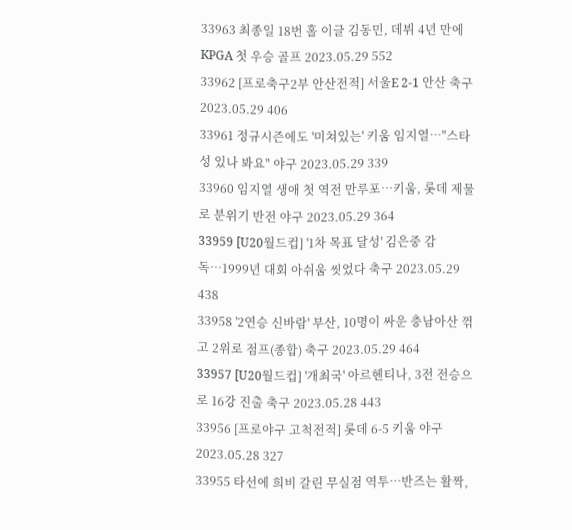33963 최종일 18번 홀 이글 김동민, 데뷔 4년 만에 KPGA 첫 우승 골프 2023.05.29 552
33962 [프로축구2부 안산전적] 서울E 2-1 안산 축구 2023.05.29 406
33961 정규시즌에도 '미쳐있는' 키움 임지열…"스타성 있나 봐요" 야구 2023.05.29 339
33960 임지열 생애 첫 역전 만루포…키움, 롯데 제물로 분위기 반전 야구 2023.05.29 364
33959 [U20월드컵] '1차 목표 달성' 김은중 감독…1999년 대회 아쉬움 씻었다 축구 2023.05.29 438
33958 '2연승 신바람' 부산, 10명이 싸운 충남아산 꺾고 2위로 점프(종합) 축구 2023.05.29 464
33957 [U20월드컵] '개최국' 아르헨티나, 3전 전승으로 16강 진출 축구 2023.05.28 443
33956 [프로야구 고척전적] 롯데 6-5 키움 야구 2023.05.28 327
33955 타선에 희비 갈린 무실점 역투…반즈는 활짝,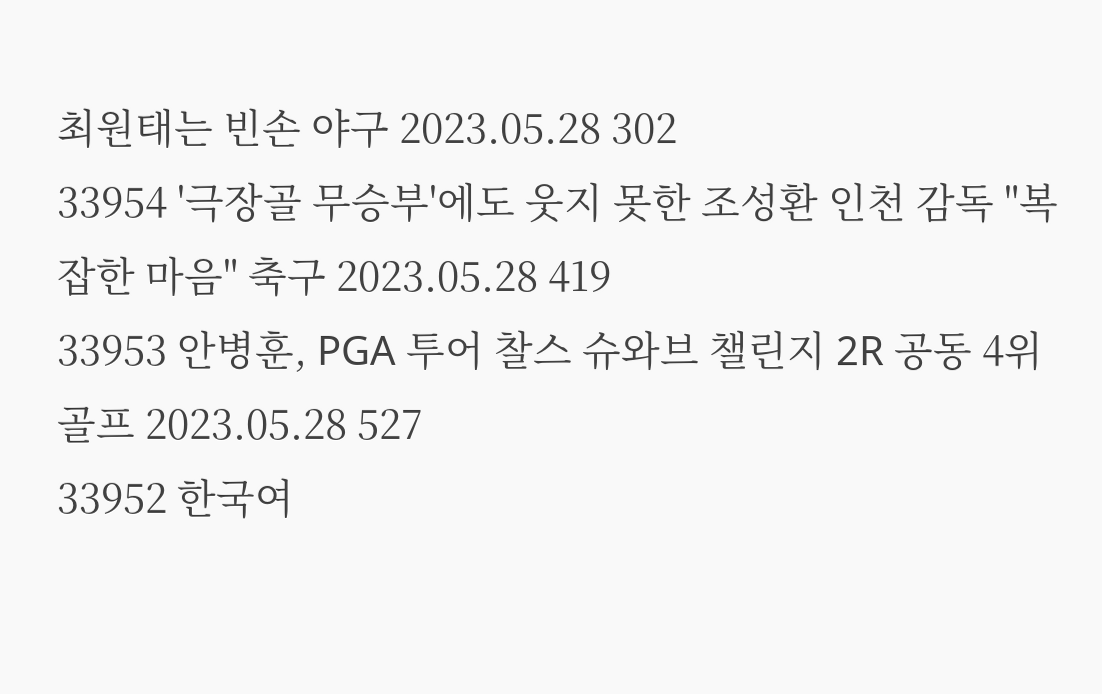최원태는 빈손 야구 2023.05.28 302
33954 '극장골 무승부'에도 웃지 못한 조성환 인천 감독 "복잡한 마음" 축구 2023.05.28 419
33953 안병훈, PGA 투어 찰스 슈와브 챌린지 2R 공동 4위 골프 2023.05.28 527
33952 한국여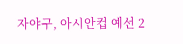자야구, 아시안컵 예선 2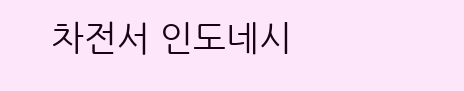차전서 인도네시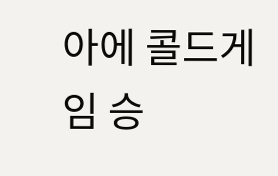아에 콜드게임 승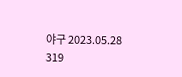야구 2023.05.28 319